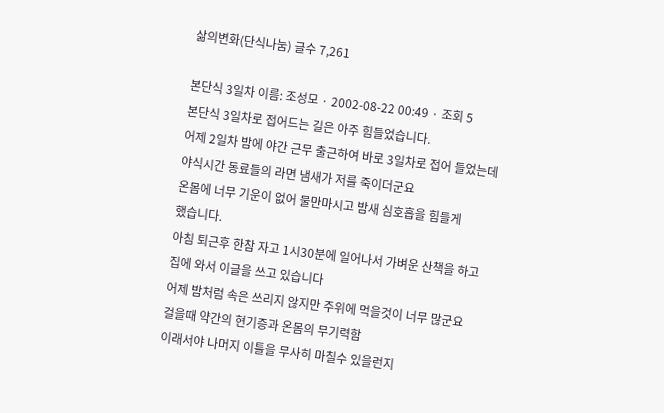삶의변화(단식나눔) 글수 7,261

본단식 3일차 이름: 조성모 · 2002-08-22 00:49 · 조회 5
본단식 3일차로 접어드는 길은 아주 힘들었습니다.
어제 2일차 밤에 야간 근무 출근하여 바로 3일차로 접어 들었는데
야식시간 동료들의 라면 냄새가 저를 죽이더군요
온몸에 너무 기운이 없어 물만마시고 밤새 심호흡을 힘들게
했습니다.
아침 퇴근후 한참 자고 1시30분에 일어나서 가벼운 산책을 하고
집에 와서 이글을 쓰고 있습니다
어제 밤처럼 속은 쓰리지 않지만 주위에 먹을것이 너무 많군요
걸을때 약간의 현기증과 온몸의 무기력함
이래서야 나머지 이틀을 무사히 마칠수 있을런지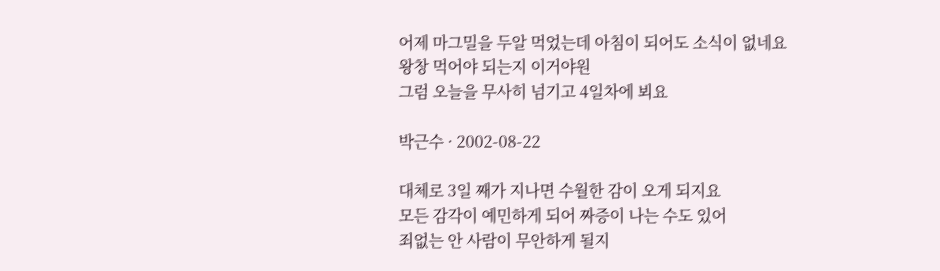어제 마그밀을 두알 먹었는데 아침이 되어도 소식이 없네요
왕창 먹어야 되는지 이거야원
그럼 오늘을 무사히 넘기고 4일차에 뵈요

박근수 · 2002-08-22

대체로 3일 째가 지나면 수월한 감이 오게 되지요
모든 감각이 예민하게 되어 짜증이 나는 수도 있어
죄없는 안 사람이 무안하게 될지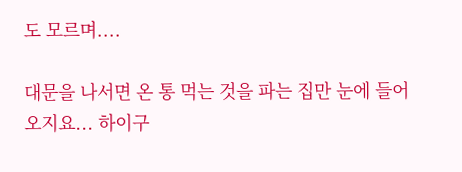도 모르며....

대문을 나서면 온 통 먹는 것을 파는 집만 눈에 들어
오지요... 하이구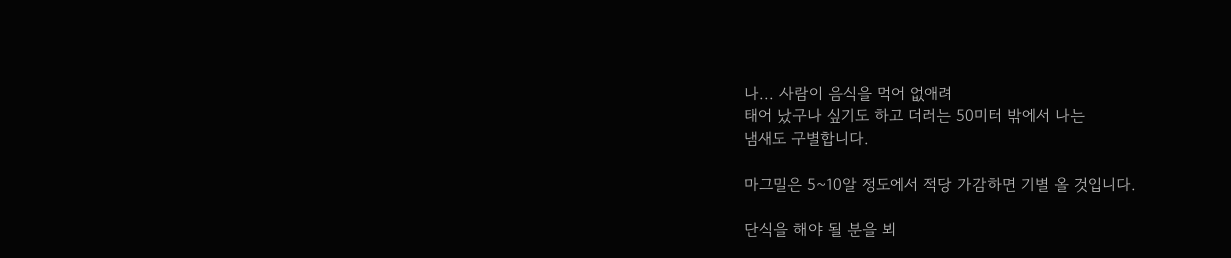나... 사람이 음식을 먹어 없애려
태어 났구나 싶기도 하고 더러는 50미터 밖에서 나는
냄새도 구별합니다.

마그밀은 5~10알 정도에서 적당 가감하면 기별 올 것입니다.

단식을 해야 될 분을 뵈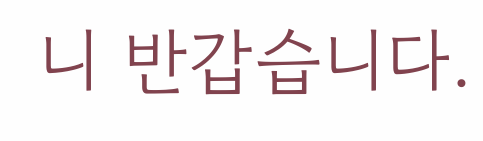니 반갑습니다.